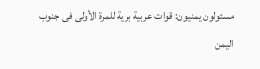مسئولون يمنيون: قوات عربية برية للمرة الأولى فى جنوب اليمن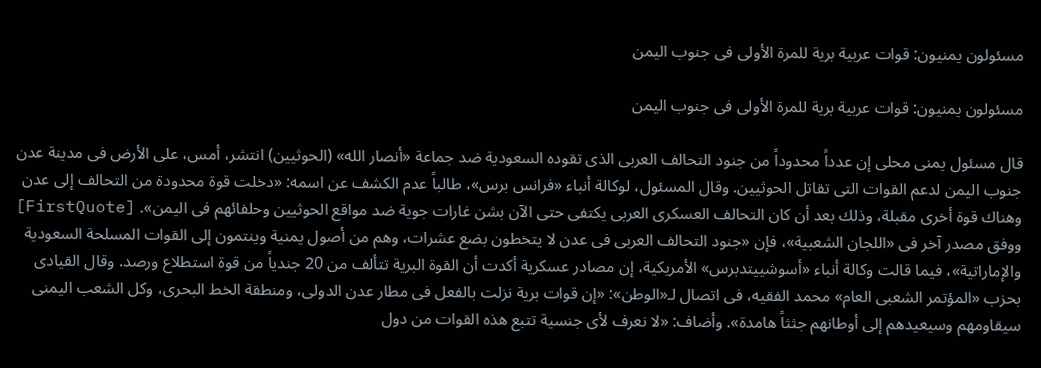مسئولون يمنيون: قوات عربية برية للمرة الأولى فى جنوب اليمن

مسئولون يمنيون: قوات عربية برية للمرة الأولى فى جنوب اليمن

قال مسئول يمنى محلى إن عدداً محدوداً من جنود التحالف العربى الذى تقوده السعودية ضد جماعة «أنصار الله» (الحوثيين) انتشر، أمس، على الأرض فى مدينة عدن جنوب اليمن لدعم القوات التى تقاتل الحوثيين. وقال المسئول، لوكالة أنباء «فرانس برس»، طالباً عدم الكشف عن اسمه: «دخلت قوة محدودة من التحالف إلى عدن وهناك قوة أخرى مقبلة، وذلك بعد أن كان التحالف العسكرى العربى يكتفى حتى الآن بشن غارات جوية ضد مواقع الحوثيين وحلفائهم فى اليمن». [FirstQuote] ووفق مصدر آخر فى «اللجان الشعبية»، فإن «جنود التحالف العربى فى عدن لا يتخطون بضع عشرات، وهم من أصول يمنية وينتمون إلى القوات المسلحة السعودية والإماراتية»، فيما قالت وكالة أنباء «أسوشييتدبرس» الأمريكية، إن مصادر عسكرية أكدت أن القوة البرية تتألف من 20 جندياً من قوة استطلاع ورصد. وقال القيادى بحزب «المؤتمر الشعبى العام» محمد الفقيه، فى اتصال لـ«الوطن»: «إن قوات برية نزلت بالفعل فى مطار عدن الدولى، ومنطقة الخط البحرى، وكل الشعب اليمنى سيقاومهم وسيعيدهم إلى أوطانهم جثثاً هامدة». وأضاف: «لا نعرف لأى جنسية تتبع هذه القوات من دول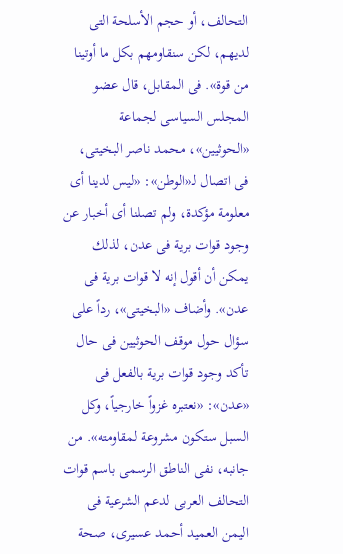التحالف، أو حجم الأسلحة التى لديهم، لكن سنقاومهم بكل ما أوتينا من قوة». فى المقابل، قال عضو المجلس السياسى لجماعة «الحوثيين»، محمد ناصر البخيتى، فى اتصال لـ«الوطن»: «ليس لدينا أى معلومة مؤكدة، ولم تصلنا أى أخبار عن وجود قوات برية فى عدن، لذلك يمكن أن أقول إنه لا قوات برية فى عدن». وأضاف «البخيتى»، رداً على سؤال حول موقف الحوثيين فى حال تأكد وجود قوات برية بالفعل فى «عدن»: «نعتبره غزواً خارجياً، وكل السبل ستكون مشروعة لمقاومته». من جانبه، نفى الناطق الرسمى باسم قوات التحالف العربى لدعم الشرعية فى اليمن العميد أحمد عسيرى، صحة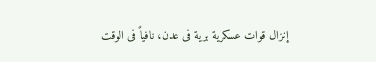إنزال قوات عسكرية برية فى عدن، نافياً فى الوقت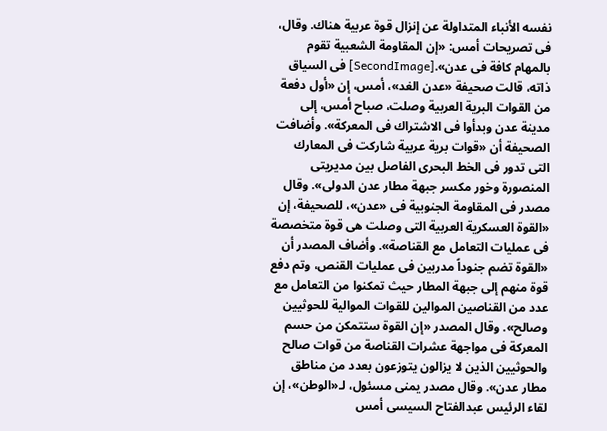نفسه الأنباء المتداولة عن إنزال قوة عربية هناك. وقال، فى تصريحات أمس: «إن المقاومة الشعبية تقوم بالمهام كافة فى عدن».[SecondImage] فى السياق ذاته، قالت صحيفة «عدن الغد»، أمس، إن «أول دفعة من القوات البرية العربية وصلت، صباح أمس، إلى مدينة عدن وبدأوا فى الاشتراك فى المعركة». وأضافت الصحيفة أن «قوات برية عربية شاركت فى المعارك التى تدور فى الخط البحرى الفاصل بين مديريتى المنصورة وخور مكسر جبهة مطار عدن الدولى». وقال مصدر فى المقاومة الجنوبية فى «عدن»، للصحيفة، إن «القوة العسكرية العربية التى وصلت هى قوة متخصصة فى عمليات التعامل مع القناصة». وأضاف المصدر أن «القوة تضم جنوداً مدربين فى عمليات القنص، وتم دفع قوة منهم إلى جبهة المطار حيث تمكنوا من التعامل مع عدد من القناصين الموالين للقوات الموالية للحوثيين وصالح». وقال المصدر «إن القوة ستتمكن من حسم المعركة فى مواجهة عشرات القناصة من قوات صالح والحوثيين الذين لا يزالون يتوزعون بعدد من مناطق مطار عدن». وقال مصدر يمنى مسئول، لـ«الوطن»، إن لقاء الرئيس عبدالفتاح السيسى أمس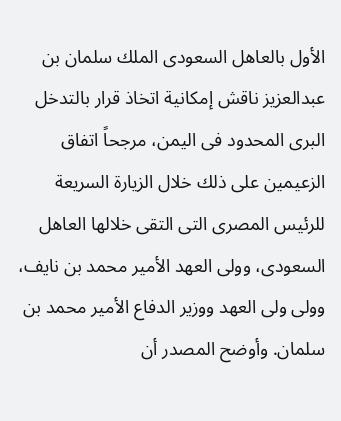الأول بالعاهل السعودى الملك سلمان بن عبدالعزيز ناقش إمكانية اتخاذ قرار بالتدخل البرى المحدود فى اليمن، مرجحاً اتفاق الزعيمين على ذلك خلال الزيارة السريعة للرئيس المصرى التى التقى خلالها العاهل السعودى، وولى العهد الأمير محمد بن نايف، وولى ولى العهد ووزير الدفاع الأمير محمد بن سلمان. وأوضح المصدر أن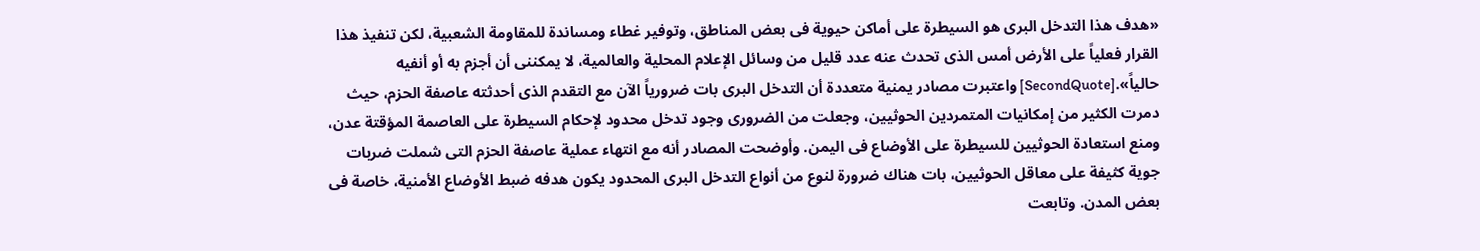«هدف هذا التدخل البرى هو السيطرة على أماكن حيوية فى بعض المناطق، وتوفير غطاء ومساندة للمقاومة الشعبية، لكن تنفيذ هذا القرار فعلياً على الأرض أمس الذى تحدث عنه عدد قليل من وسائل الإعلام المحلية والعالمية، لا يمكننى أن أجزم به أو أنفيه حالياً».[SecondQuote] واعتبرت مصادر يمنية متعددة أن التدخل البرى بات ضرورياً الآن مع التقدم الذى أحدثته عاصفة الحزم، حيث دمرت الكثير من إمكانيات المتمردين الحوثيين، وجعلت من الضرورى وجود تدخل محدود لإحكام السيطرة على العاصمة المؤقتة عدن، ومنع استعادة الحوثيين للسيطرة على الأوضاع فى اليمن. وأوضحت المصادر أنه مع انتهاء عملية عاصفة الحزم التى شملت ضربات جوية كثيفة على معاقل الحوثيين، بات هناك ضرورة لنوع من أنواع التدخل البرى المحدود يكون هدفه ضبط الأوضاع الأمنية، خاصة فى بعض المدن. وتابعت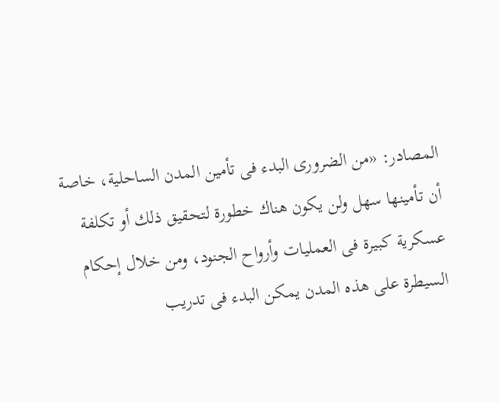المصادر: «من الضرورى البدء فى تأمين المدن الساحلية، خاصة أن تأمينها سهل ولن يكون هناك خطورة لتحقيق ذلك أو تكلفة عسكرية كبيرة فى العمليات وأرواح الجنود، ومن خلال إحكام السيطرة على هذه المدن يمكن البدء فى تدريب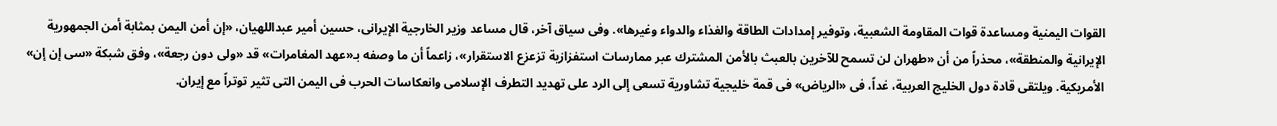القوات اليمنية ومساعدة قوات المقاومة الشعبية، وتوفير إمدادات الطاقة والغذاء والدواء وغيرها». وفى سياق آخر، قال مساعد وزير الخارجية الإيرانى، حسين أمير عبداللهيان، «إن أمن اليمن بمثابة أمن الجمهورية الإيرانية والمنطقة»، محذراً من أن «طهران لن تسمح للآخرين بالعبث بالأمن المشترك عبر ممارسات استفزازية تزعزع الاستقرار»، زاعماً أن ما وصفه بـ«عهد المغامرات» قد «ولى دون رجعة»، وفق شبكة «سى إن إن» الأمريكية. ويلتقى قادة دول الخليج العربية، غداً، فى «الرياض» فى قمة خليجية تشاورية تسعى إلى الرد على تهديد التطرف الإسلامى وانعكاسات الحرب فى اليمن التى تثير توتراً مع إيران.